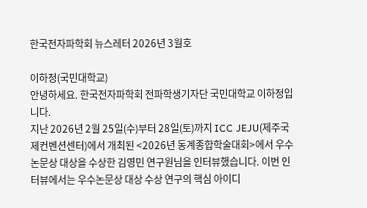한국전자파학회 뉴스레터 2026년 3월호

이하정(국민대학교)
안녕하세요. 한국전자파학회 전파학생기자단 국민대학교 이하정입니다.
지난 2026년 2월 25일(수)부터 28일(토)까지 ICC JEJU(제주국제컨벤션센터)에서 개최된 <2026년 동계종합학술대회>에서 우수논문상 대상을 수상한 김영민 연구원님을 인터뷰했습니다. 이번 인터뷰에서는 우수논문상 대상 수상 연구의 핵심 아이디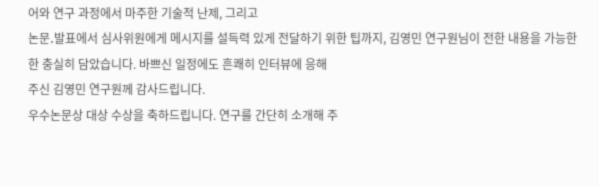어와 연구 과정에서 마주한 기술적 난제, 그리고
논문․발표에서 심사위원에게 메시지를 설득력 있게 전달하기 위한 팁까지, 김영민 연구원님이 전한 내용을 가능한 한 충실히 담았습니다. 바쁘신 일정에도 흔쾌히 인터뷰에 응해
주신 김영민 연구원께 감사드립니다.
우수논문상 대상 수상을 축하드립니다. 연구를 간단히 소개해 주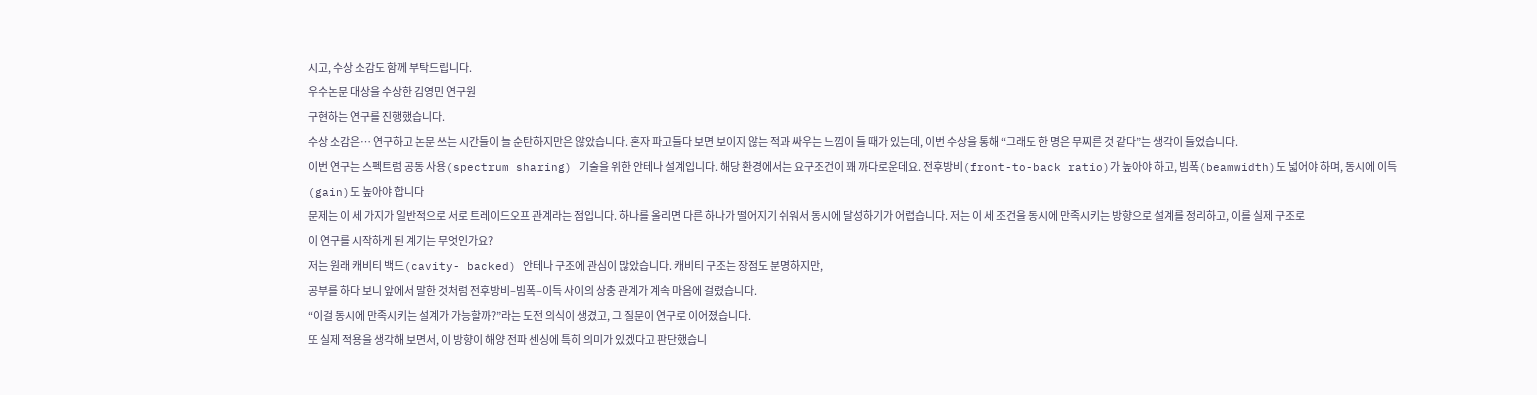시고, 수상 소감도 함께 부탁드립니다.
우수논문 대상을 수상한 김영민 연구원
구현하는 연구를 진행했습니다.
수상 소감은… 연구하고 논문 쓰는 시간들이 늘 순탄하지만은 않았습니다. 혼자 파고들다 보면 보이지 않는 적과 싸우는 느낌이 들 때가 있는데, 이번 수상을 통해 “그래도 한 명은 무찌른 것 같다”는 생각이 들었습니다.
이번 연구는 스펙트럼 공동 사용(spectrum sharing) 기술을 위한 안테나 설계입니다. 해당 환경에서는 요구조건이 꽤 까다로운데요. 전후방비(front-to-back ratio)가 높아야 하고, 빔폭(beamwidth)도 넓어야 하며, 동시에 이득(gain)도 높아야 합니다
문제는 이 세 가지가 일반적으로 서로 트레이드오프 관계라는 점입니다. 하나를 올리면 다른 하나가 떨어지기 쉬워서 동시에 달성하기가 어렵습니다. 저는 이 세 조건을 동시에 만족시키는 방향으로 설계를 정리하고, 이를 실제 구조로
이 연구를 시작하게 된 계기는 무엇인가요?
저는 원래 캐비티 백드(cavity- backed) 안테나 구조에 관심이 많았습니다. 캐비티 구조는 장점도 분명하지만,
공부를 하다 보니 앞에서 말한 것처럼 전후방비–빔폭–이득 사이의 상충 관계가 계속 마음에 걸렸습니다.
“이걸 동시에 만족시키는 설계가 가능할까?”라는 도전 의식이 생겼고, 그 질문이 연구로 이어졌습니다.
또 실제 적용을 생각해 보면서, 이 방향이 해양 전파 센싱에 특히 의미가 있겠다고 판단했습니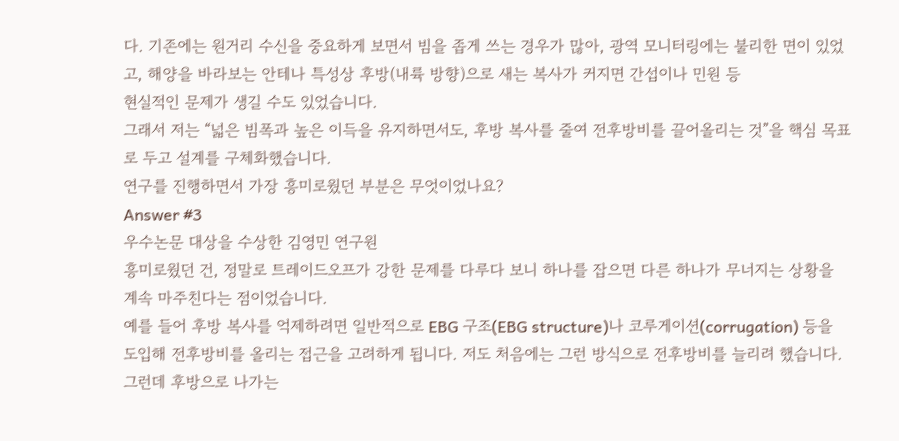다. 기존에는 원거리 수신을 중요하게 보면서 빔을 좁게 쓰는 경우가 많아, 광역 모니터링에는 불리한 면이 있었고, 해양을 바라보는 안테나 특성상 후방(내륙 방향)으로 새는 복사가 커지면 간섭이나 민원 등
현실적인 문제가 생길 수도 있었습니다.
그래서 저는 “넓은 빔폭과 높은 이득을 유지하면서도, 후방 복사를 줄여 전후방비를 끌어올리는 것”을 핵심 목표로 두고 설계를 구체화했습니다.
연구를 진행하면서 가장 흥미로웠던 부분은 무엇이었나요?
Answer #3
우수논문 대상을 수상한 김영민 연구원
흥미로웠던 건, 정말로 트레이드오프가 강한 문제를 다루다 보니 하나를 잡으면 다른 하나가 무너지는 상황을 계속 마주친다는 점이었습니다.
예를 들어 후방 복사를 억제하려면 일반적으로 EBG 구조(EBG structure)나 코루게이션(corrugation) 등을 도입해 전후방비를 올리는 접근을 고려하게 됩니다. 저도 처음에는 그런 방식으로 전후방비를 늘리려 했습니다.
그런데 후방으로 나가는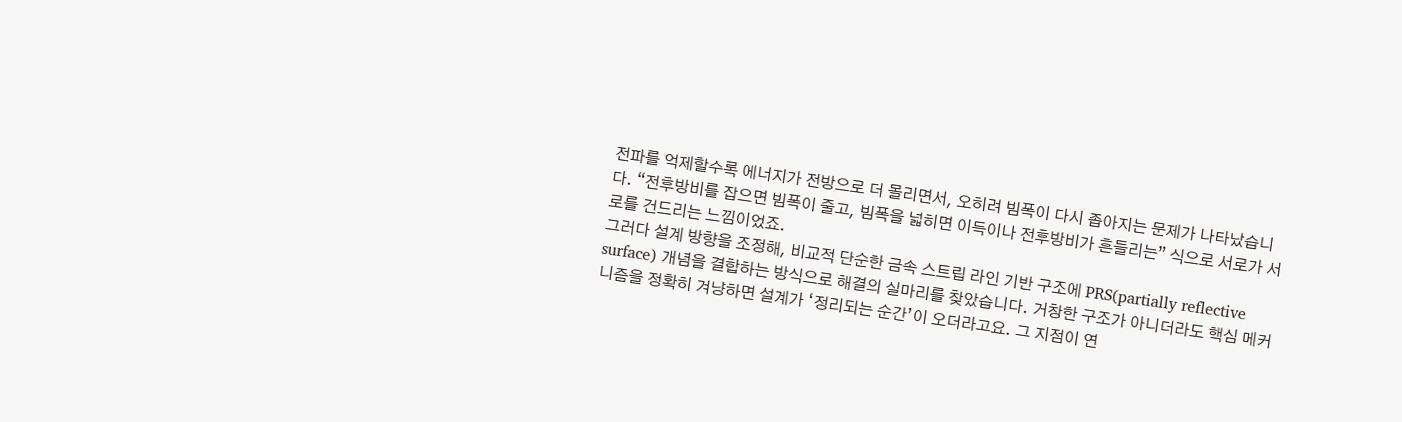전파를 억제할수록 에너지가 전방으로 더 몰리면서, 오히려 빔폭이 다시 좁아지는 문제가 나타났습니다. “전후방비를 잡으면 빔폭이 줄고, 빔폭을 넓히면 이득이나 전후방비가 흔들리는” 식으로 서로가 서로를 건드리는 느낌이었죠.
그러다 설계 방향을 조정해, 비교적 단순한 금속 스트립 라인 기반 구조에 PRS(partially reflective surface) 개념을 결합하는 방식으로 해결의 실마리를 찾았습니다. 거창한 구조가 아니더라도 핵심 메커니즘을 정확히 겨냥하면 설계가 ‘정리되는 순간’이 오더라고요. 그 지점이 연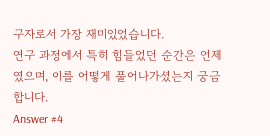구자로서 가장 재미있었습니다.
연구 과정에서 특히 힘들었던 순간은 언제였으며, 이를 어떻게 풀어나가셨는지 궁금합니다.
Answer #4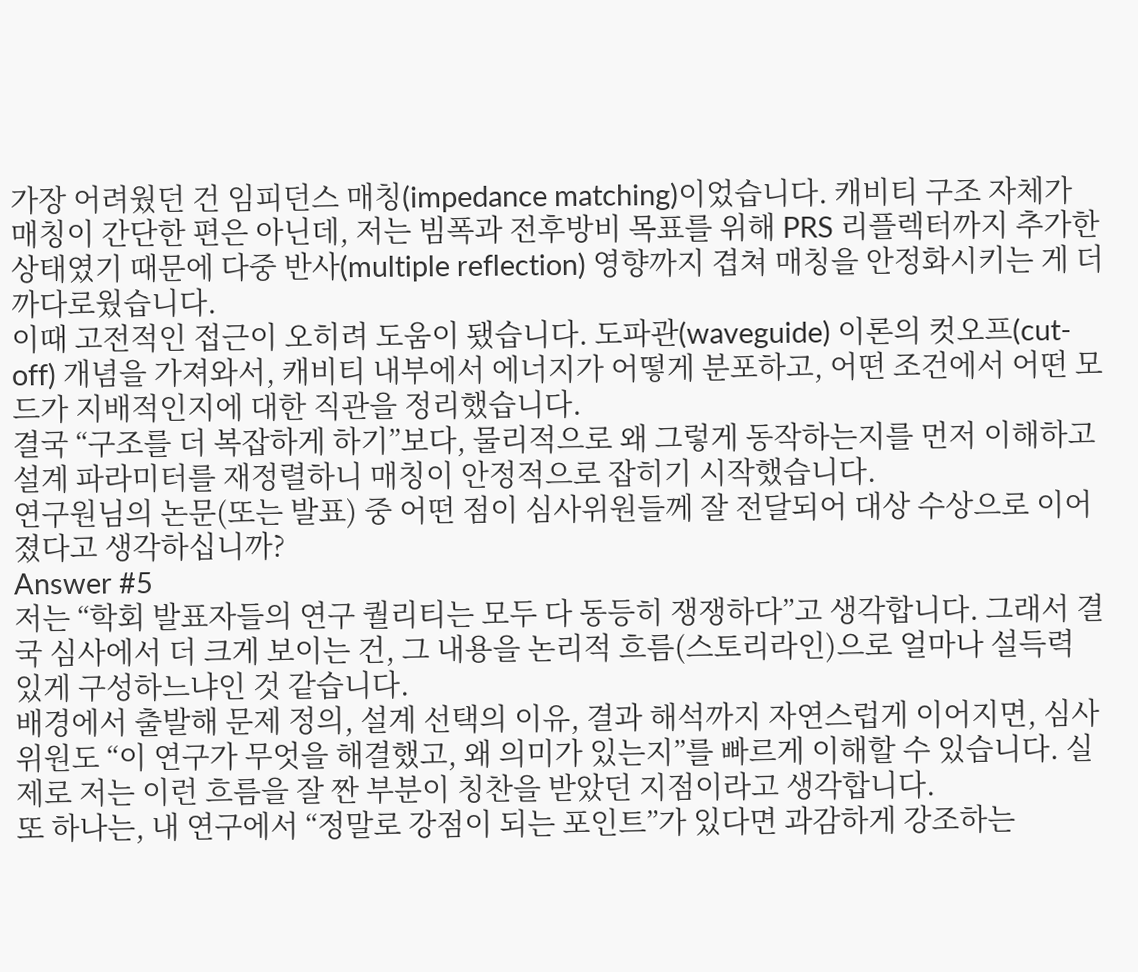가장 어려웠던 건 임피던스 매칭(impedance matching)이었습니다. 캐비티 구조 자체가 매칭이 간단한 편은 아닌데, 저는 빔폭과 전후방비 목표를 위해 PRS 리플렉터까지 추가한 상태였기 때문에 다중 반사(multiple reflection) 영향까지 겹쳐 매칭을 안정화시키는 게 더 까다로웠습니다.
이때 고전적인 접근이 오히려 도움이 됐습니다. 도파관(waveguide) 이론의 컷오프(cut-off) 개념을 가져와서, 캐비티 내부에서 에너지가 어떻게 분포하고, 어떤 조건에서 어떤 모드가 지배적인지에 대한 직관을 정리했습니다.
결국 “구조를 더 복잡하게 하기”보다, 물리적으로 왜 그렇게 동작하는지를 먼저 이해하고 설계 파라미터를 재정렬하니 매칭이 안정적으로 잡히기 시작했습니다.
연구원님의 논문(또는 발표) 중 어떤 점이 심사위원들께 잘 전달되어 대상 수상으로 이어졌다고 생각하십니까?
Answer #5
저는 “학회 발표자들의 연구 퀄리티는 모두 다 동등히 쟁쟁하다”고 생각합니다. 그래서 결국 심사에서 더 크게 보이는 건, 그 내용을 논리적 흐름(스토리라인)으로 얼마나 설득력 있게 구성하느냐인 것 같습니다.
배경에서 출발해 문제 정의, 설계 선택의 이유, 결과 해석까지 자연스럽게 이어지면, 심사위원도 “이 연구가 무엇을 해결했고, 왜 의미가 있는지”를 빠르게 이해할 수 있습니다. 실제로 저는 이런 흐름을 잘 짠 부분이 칭찬을 받았던 지점이라고 생각합니다.
또 하나는, 내 연구에서 “정말로 강점이 되는 포인트”가 있다면 과감하게 강조하는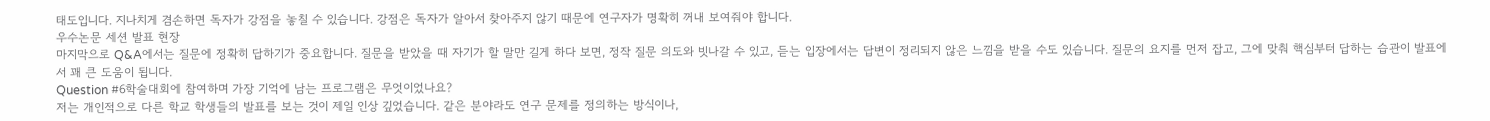태도입니다. 지나치게 겸손하면 독자가 강점을 놓칠 수 있습니다. 강점은 독자가 알아서 찾아주지 않기 때문에 연구자가 명확히 꺼내 보여줘야 합니다.
우수논문 세션 발표 현장
마지막으로 Q&A에서는 질문에 정확히 답하기가 중요합니다. 질문을 받았을 때 자기가 할 말만 길게 하다 보면, 정작 질문 의도와 빗나갈 수 있고, 듣는 입장에서는 답변이 정리되지 않은 느낌을 받을 수도 있습니다. 질문의 요지를 먼저 잡고, 그에 맞춰 핵심부터 답하는 습관이 발표에서 꽤 큰 도움이 됩니다.
Question #6학술대회에 참여하며 가장 기억에 남는 프로그램은 무엇이었나요?
저는 개인적으로 다른 학교 학생들의 발표를 보는 것이 제일 인상 깊었습니다. 같은 분야라도 연구 문제를 정의하는 방식이나,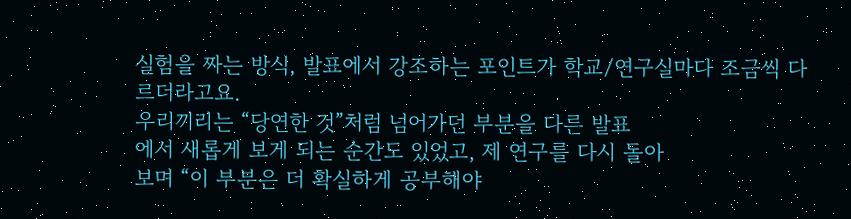실험을 짜는 방식, 발표에서 강조하는 포인트가 학교/연구실마다 조금씩 다르더라고요.
우리끼리는 “당연한 것”처럼 넘어가던 부분을 다른 발표
에서 새롭게 보게 되는 순간도 있었고, 제 연구를 다시 돌아
보며 “이 부분은 더 확실하게 공부해야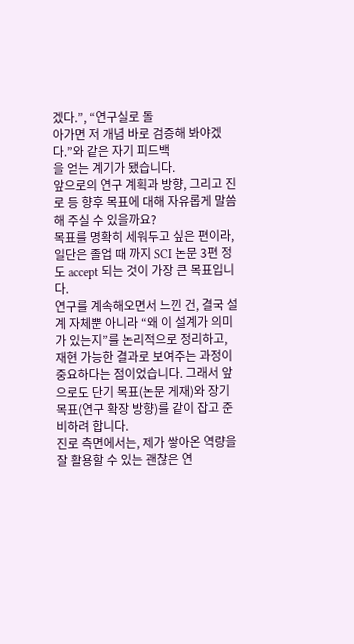겠다.”, “연구실로 돌
아가면 저 개념 바로 검증해 봐야겠다.”와 같은 자기 피드백
을 얻는 계기가 됐습니다.
앞으로의 연구 계획과 방향, 그리고 진로 등 향후 목표에 대해 자유롭게 말씀해 주실 수 있을까요?
목표를 명확히 세워두고 싶은 편이라, 일단은 졸업 때 까지 SCI 논문 3편 정도 accept 되는 것이 가장 큰 목표입니다.
연구를 계속해오면서 느낀 건, 결국 설계 자체뿐 아니라 “왜 이 설계가 의미가 있는지”를 논리적으로 정리하고, 재현 가능한 결과로 보여주는 과정이 중요하다는 점이었습니다. 그래서 앞으로도 단기 목표(논문 게재)와 장기 목표(연구 확장 방향)를 같이 잡고 준비하려 합니다.
진로 측면에서는, 제가 쌓아온 역량을 잘 활용할 수 있는 괜찮은 연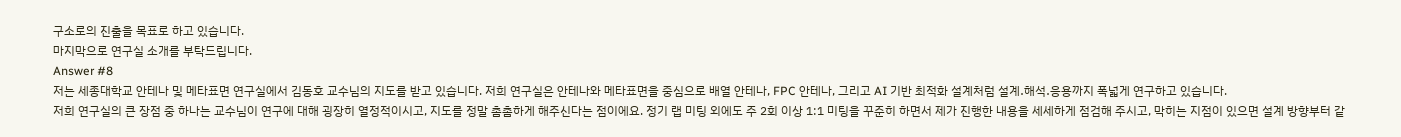구소로의 진출을 목표로 하고 있습니다.
마지막으로 연구실 소개를 부탁드립니다.
Answer #8
저는 세종대학교 안테나 및 메타표면 연구실에서 김동호 교수님의 지도를 받고 있습니다. 저희 연구실은 안테나와 메타표면을 중심으로 배열 안테나, FPC 안테나, 그리고 AI 기반 최적화 설계처럼 설계․해석․응용까지 폭넓게 연구하고 있습니다.
저희 연구실의 큰 장점 중 하나는 교수님이 연구에 대해 굉장히 열정적이시고, 지도를 정말 촘촘하게 해주신다는 점이에요. 정기 랩 미팅 외에도 주 2회 이상 1:1 미팅을 꾸준히 하면서 제가 진행한 내용을 세세하게 점검해 주시고, 막히는 지점이 있으면 설계 방향부터 같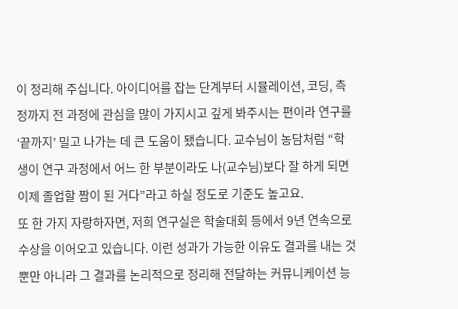이 정리해 주십니다. 아이디어를 잡는 단계부터 시뮬레이션, 코딩, 측정까지 전 과정에 관심을 많이 가지시고 깊게 봐주시는 편이라 연구를 ‘끝까지’ 밀고 나가는 데 큰 도움이 됐습니다. 교수님이 농담처럼 “학생이 연구 과정에서 어느 한 부분이라도 나(교수님)보다 잘 하게 되면 이제 졸업할 짬이 된 거다”라고 하실 정도로 기준도 높고요.
또 한 가지 자랑하자면, 저희 연구실은 학술대회 등에서 9년 연속으로 수상을 이어오고 있습니다. 이런 성과가 가능한 이유도 결과를 내는 것뿐만 아니라 그 결과를 논리적으로 정리해 전달하는 커뮤니케이션 능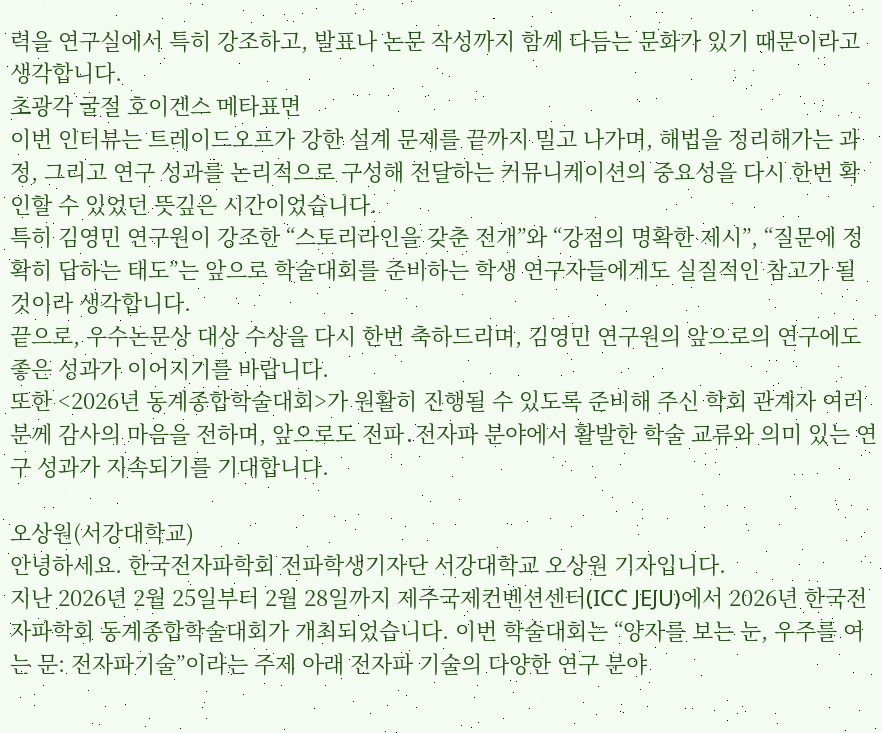력을 연구실에서 특히 강조하고, 발표나 논문 작성까지 함께 다듬는 문화가 있기 때문이라고 생각합니다.
초광각 굴절 호이겐스 메타표면
이번 인터뷰는 트레이드오프가 강한 설계 문제를 끝까지 밀고 나가며, 해법을 정리해가는 과정, 그리고 연구 성과를 논리적으로 구성해 전달하는 커뮤니케이션의 중요성을 다시 한번 확인할 수 있었던 뜻깊은 시간이었습니다.
특히 김영민 연구원이 강조한 “스토리라인을 갖춘 전개”와 “강점의 명확한 제시”, “질문에 정확히 답하는 태도”는 앞으로 학술대회를 준비하는 학생 연구자들에게도 실질적인 참고가 될 것이라 생각합니다.
끝으로, 우수논문상 대상 수상을 다시 한번 축하드리며, 김영민 연구원의 앞으로의 연구에도 좋은 성과가 이어지기를 바랍니다.
또한 <2026년 동계종합학술대회>가 원활히 진행될 수 있도록 준비해 주신 학회 관계자 여러분께 감사의 마음을 전하며, 앞으로도 전파․전자파 분야에서 활발한 학술 교류와 의미 있는 연구 성과가 지속되기를 기대합니다.

오상원(서강대학교)
안녕하세요. 한국전자파학회 전파학생기자단 서강대학교 오상원 기자입니다.
지난 2026년 2월 25일부터 2월 28일까지 제주국제컨벤션센터(ICC JEJU)에서 2026년 한국전자파학회 동계종합학술대회가 개최되었습니다. 이번 학술대회는 “양자를 보는 눈, 우주를 여는 문: 전자파기술”이라는 주제 아래 전자파 기술의 다양한 연구 분야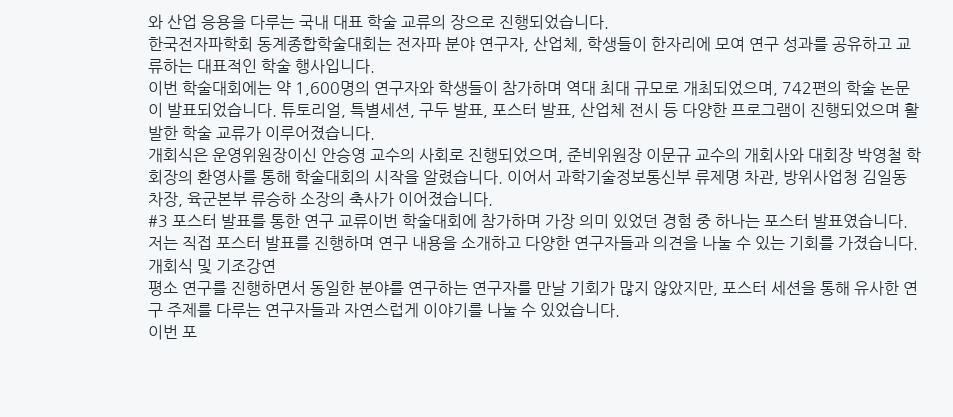와 산업 응용을 다루는 국내 대표 학술 교류의 장으로 진행되었습니다.
한국전자파학회 동계종합학술대회는 전자파 분야 연구자, 산업체, 학생들이 한자리에 모여 연구 성과를 공유하고 교류하는 대표적인 학술 행사입니다.
이번 학술대회에는 약 1,600명의 연구자와 학생들이 참가하며 역대 최대 규모로 개최되었으며, 742편의 학술 논문이 발표되었습니다. 튜토리얼, 특별세션, 구두 발표, 포스터 발표, 산업체 전시 등 다양한 프로그램이 진행되었으며 활발한 학술 교류가 이루어졌습니다.
개회식은 운영위원장이신 안승영 교수의 사회로 진행되었으며, 준비위원장 이문규 교수의 개회사와 대회장 박영철 학회장의 환영사를 통해 학술대회의 시작을 알렸습니다. 이어서 과학기술정보통신부 류제명 차관, 방위사업청 김일동 차장, 육군본부 류승하 소장의 축사가 이어졌습니다.
#3 포스터 발표를 통한 연구 교류이번 학술대회에 참가하며 가장 의미 있었던 경험 중 하나는 포스터 발표였습니다. 저는 직접 포스터 발표를 진행하며 연구 내용을 소개하고 다양한 연구자들과 의견을 나눌 수 있는 기회를 가졌습니다.
개회식 및 기조강연
평소 연구를 진행하면서 동일한 분야를 연구하는 연구자를 만날 기회가 많지 않았지만, 포스터 세션을 통해 유사한 연구 주제를 다루는 연구자들과 자연스럽게 이야기를 나눌 수 있었습니다.
이번 포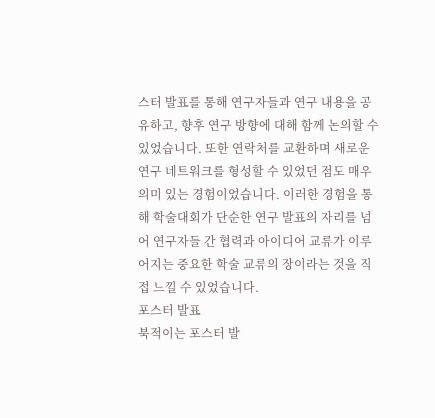스터 발표를 통해 연구자들과 연구 내용을 공유하고, 향후 연구 방향에 대해 함께 논의할 수 있었습니다. 또한 연락처를 교환하며 새로운 연구 네트워크를 형성할 수 있었던 점도 매우 의미 있는 경험이었습니다. 이러한 경험을 통해 학술대회가 단순한 연구 발표의 자리를 넘어 연구자들 간 협력과 아이디어 교류가 이루어지는 중요한 학술 교류의 장이라는 것을 직접 느낄 수 있었습니다.
포스터 발표
북적이는 포스터 발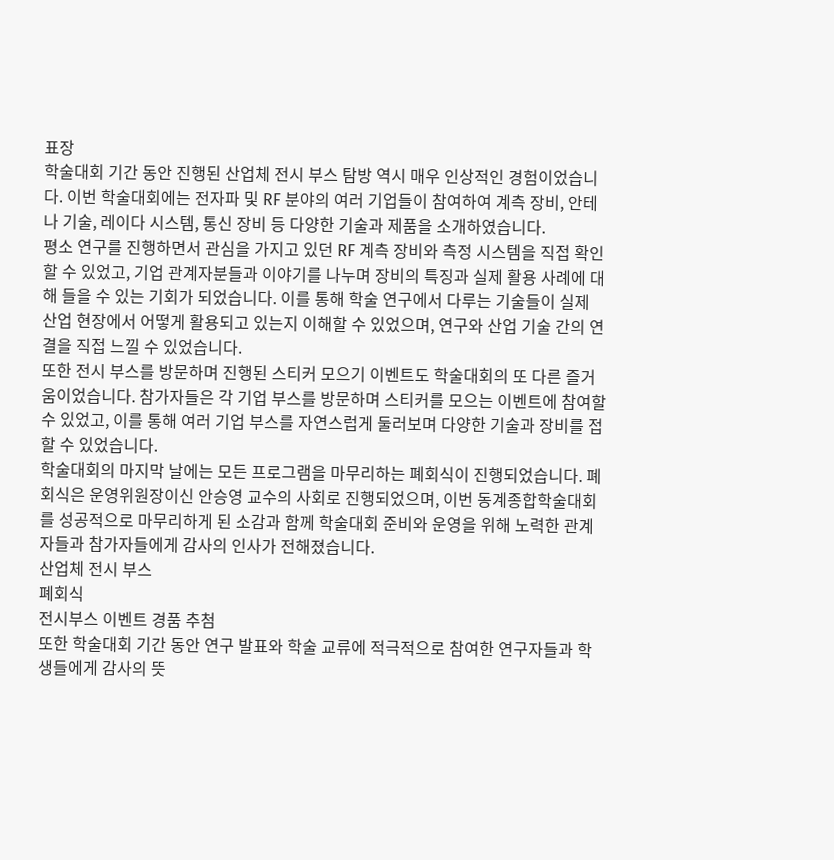표장
학술대회 기간 동안 진행된 산업체 전시 부스 탐방 역시 매우 인상적인 경험이었습니다. 이번 학술대회에는 전자파 및 RF 분야의 여러 기업들이 참여하여 계측 장비, 안테나 기술, 레이다 시스템, 통신 장비 등 다양한 기술과 제품을 소개하였습니다.
평소 연구를 진행하면서 관심을 가지고 있던 RF 계측 장비와 측정 시스템을 직접 확인할 수 있었고, 기업 관계자분들과 이야기를 나누며 장비의 특징과 실제 활용 사례에 대해 들을 수 있는 기회가 되었습니다. 이를 통해 학술 연구에서 다루는 기술들이 실제 산업 현장에서 어떻게 활용되고 있는지 이해할 수 있었으며, 연구와 산업 기술 간의 연결을 직접 느낄 수 있었습니다.
또한 전시 부스를 방문하며 진행된 스티커 모으기 이벤트도 학술대회의 또 다른 즐거움이었습니다. 참가자들은 각 기업 부스를 방문하며 스티커를 모으는 이벤트에 참여할 수 있었고, 이를 통해 여러 기업 부스를 자연스럽게 둘러보며 다양한 기술과 장비를 접할 수 있었습니다.
학술대회의 마지막 날에는 모든 프로그램을 마무리하는 폐회식이 진행되었습니다. 폐회식은 운영위원장이신 안승영 교수의 사회로 진행되었으며, 이번 동계종합학술대회를 성공적으로 마무리하게 된 소감과 함께 학술대회 준비와 운영을 위해 노력한 관계자들과 참가자들에게 감사의 인사가 전해졌습니다.
산업체 전시 부스
폐회식
전시부스 이벤트 경품 추첨
또한 학술대회 기간 동안 연구 발표와 학술 교류에 적극적으로 참여한 연구자들과 학생들에게 감사의 뜻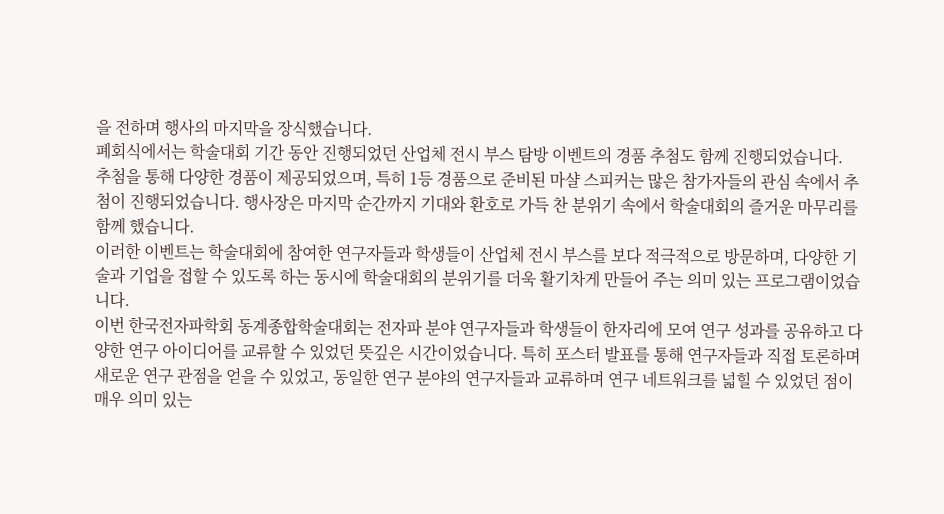을 전하며 행사의 마지막을 장식했습니다.
폐회식에서는 학술대회 기간 동안 진행되었던 산업체 전시 부스 탐방 이벤트의 경품 추첨도 함께 진행되었습니다.
추첨을 통해 다양한 경품이 제공되었으며, 특히 1등 경품으로 준비된 마샬 스피커는 많은 참가자들의 관심 속에서 추첨이 진행되었습니다. 행사장은 마지막 순간까지 기대와 환호로 가득 찬 분위기 속에서 학술대회의 즐거운 마무리를 함께 했습니다.
이러한 이벤트는 학술대회에 참여한 연구자들과 학생들이 산업체 전시 부스를 보다 적극적으로 방문하며, 다양한 기술과 기업을 접할 수 있도록 하는 동시에 학술대회의 분위기를 더욱 활기차게 만들어 주는 의미 있는 프로그램이었습니다.
이번 한국전자파학회 동계종합학술대회는 전자파 분야 연구자들과 학생들이 한자리에 모여 연구 성과를 공유하고 다양한 연구 아이디어를 교류할 수 있었던 뜻깊은 시간이었습니다. 특히 포스터 발표를 통해 연구자들과 직접 토론하며 새로운 연구 관점을 얻을 수 있었고, 동일한 연구 분야의 연구자들과 교류하며 연구 네트워크를 넓힐 수 있었던 점이 매우 의미 있는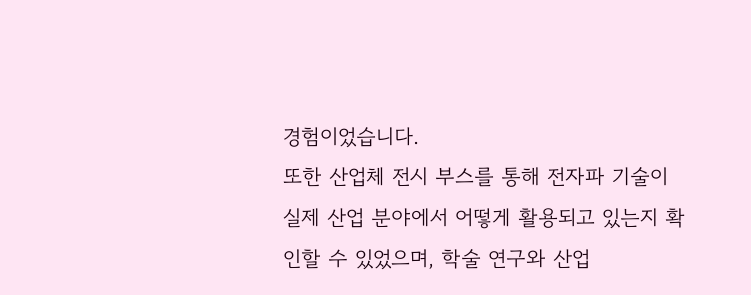경험이었습니다.
또한 산업체 전시 부스를 통해 전자파 기술이 실제 산업 분야에서 어떻게 활용되고 있는지 확인할 수 있었으며, 학술 연구와 산업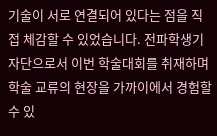기술이 서로 연결되어 있다는 점을 직접 체감할 수 있었습니다. 전파학생기자단으로서 이번 학술대회를 취재하며 학술 교류의 현장을 가까이에서 경험할 수 있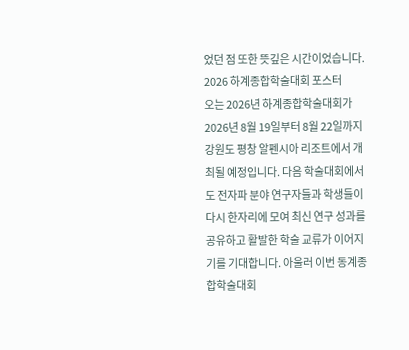었던 점 또한 뜻깊은 시간이었습니다.
2026 하계종합학술대회 포스터
오는 2026년 하계종합학술대회가 2026년 8월 19일부터 8월 22일까지 강원도 평창 알펜시아 리조트에서 개최될 예정입니다. 다음 학술대회에서도 전자파 분야 연구자들과 학생들이 다시 한자리에 모여 최신 연구 성과를 공유하고 활발한 학술 교류가 이어지기를 기대합니다. 아울러 이번 동계종합학술대회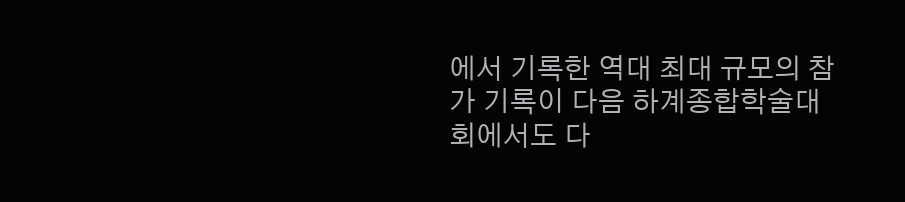에서 기록한 역대 최대 규모의 참가 기록이 다음 하계종합학술대회에서도 다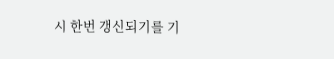시 한번 갱신되기를 기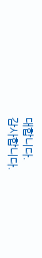대합니다.
감사합니다.